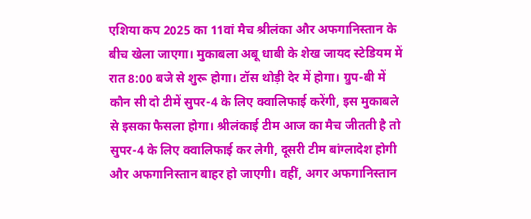एशिया कप 2025 का 11वां मैच श्रीलंका और अफगानिस्तान के बीच खेला जाएगा। मुकाबला अबू धाबी के शेख जायद स्टेडियम में रात 8:00 बजे से शुरू होगा। टॉस थोड़ी देर में होगा। ग्रुप-बी में कौन सी दो टीमें सुपर-4 के लिए क्वालिफाई करेंगी, इस मुकाबले से इसका फैसला होगा। श्रीलंकाई टीम आज का मैच जीतती है तो सुपर-4 के लिए क्वालिफाई कर लेगी, दूसरी टीम बांग्लादेश होगी और अफगानिस्तान बाहर हो जाएगी। वहीं, अगर अफगानिस्तान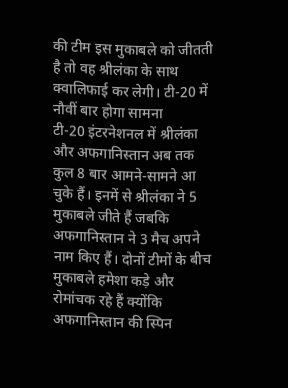की टीम इस मुकाबले को जीतती है तो वह श्रीलंका के साथ क्वालिफाई कर लेगी। टी-20 में नौवीं बार होगा सामना
टी-20 इंटरनेशनल में श्रीलंका और अफगानिस्तान अब तक कुल 8 बार आमने-सामने आ चुके हैं। इनमें से श्रीलंका ने 5 मुकाबले जीते हैं जबकि अफगानिस्तान ने 3 मैच अपने नाम किए हैं। दोनों टीमों के बीच मुकाबले हमेशा कड़े और रोमांचक रहे हैं क्योंकि अफगानिस्तान की स्पिन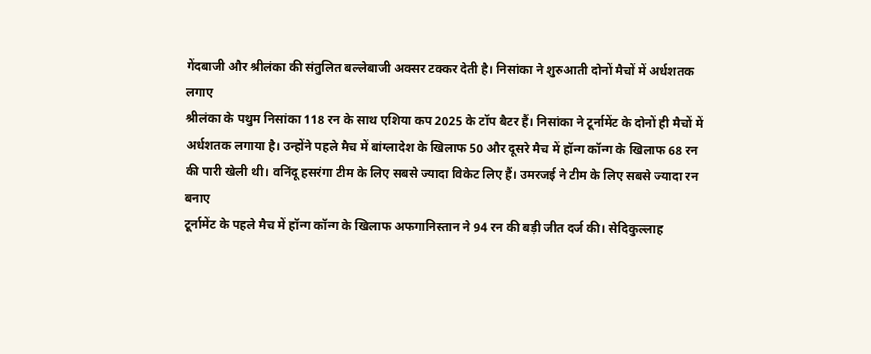गेंदबाजी और श्रीलंका की संतुलित बल्लेबाजी अक्सर टक्कर देती है। निसांका ने शुरुआती दोनों मैचों में अर्धशतक लगाए
श्रीलंका के पथुम निसांका 118 रन के साथ एशिया कप 2025 के टॉप बैटर हैं। निसांका ने टूर्नामेंट के दोनों ही मैचों में अर्धशतक लगाया है। उन्होंने पहले मैच में बांग्लादेश के खिलाफ 50 और दूसरे मैच में हॉन्ग कॉन्ग के खिलाफ 68 रन की पारी खेली थी। वनिंदू हसरंगा टीम के लिए सबसे ज्यादा विकेट लिए हैं। उमरजई ने टीम के लिए सबसे ज्यादा रन बनाए
टूर्नामेंट के पहले मैच में हॉन्ग कॉन्ग के खिलाफ अफगानिस्तान ने 94 रन की बड़ी जीत दर्ज की। सेदिकुल्लाह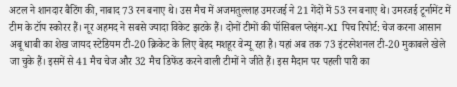अटल ने शानदार बैटिंग की, नाबाद 73 रन बनाए थे। उस मैच में अजमतुल्लाह उमरजई ने 21 गेंदों में 53 रन बनाए थे। उमरजई टूर्नामेंट में टीम के टॉप स्कोरर हैं। नूर अहमद ने सबसे ज्यादा विकेट झटके हैं। दोनों टीमों की पॉसिबल प्लेइंग-XI पिच रिपोर्ट: चेज करना आसान
अबू धाबी का शेख जायद स्टेडियम टी-20 क्रिकेट के लिए बेहद मशहूर वेन्यू रहा है। यहां अब तक 73 इंटरनेशनल टी-20 मुकाबले खेले जा चुके हैं। इसमें से 41 मैच चेज और 32 मैच डिफेंड करने वाली टीमों ने जीते हैं। इस मैदान पर पहली पारी का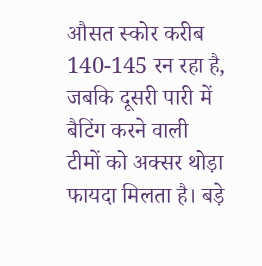औसत स्कोर करीब 140-145 रन रहा है, जबकि दूसरी पारी में बैटिंग करने वाली टीमों को अक्सर थोड़ा फायदा मिलता है। बड़े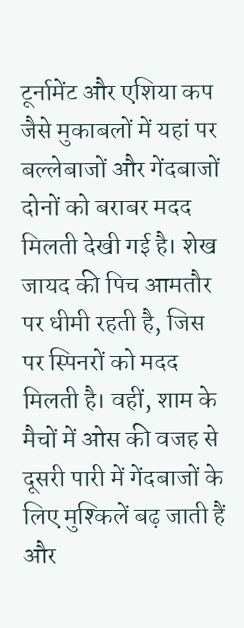टूर्नामेंट और एशिया कप जैसे मुकाबलों में यहां पर बल्लेबाजों और गेंदबाजों दोनों को बराबर मदद मिलती देखी गई है। शेख जायद की पिच आमतौर पर धीमी रहती है, जिस पर स्पिनरों को मदद मिलती है। वहीं, शाम के मैचों में ओस की वजह से दूसरी पारी में गेंदबाजों के लिए मुश्किलें बढ़ जाती हैं और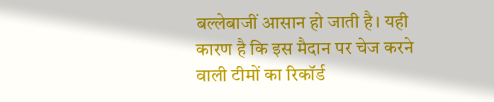बल्लेबाजीं आसान हो जाती है। यही कारण है कि इस मैदान पर चेज करने वाली टीमों का रिकॉर्ड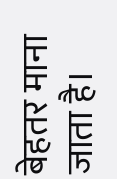बेहतर माना जाता है।